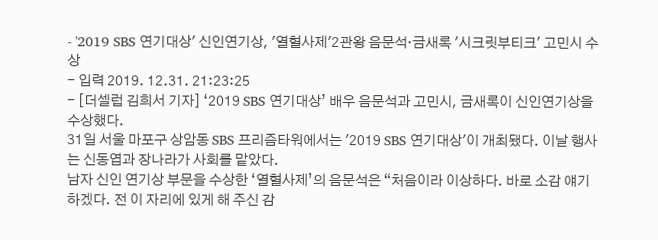- '2019 SBS 연기대상' 신인연기상, '열혈사제'2관왕 음문석·금새록 '시크릿부티크' 고민시 수상
- 입력 2019. 12.31. 21:23:25
- [더셀럽 김희서 기자] ‘2019 SBS 연기대상’ 배우 음문석과 고민시, 금새록이 신인연기상을 수상했다.
31일 서울 마포구 상암동 SBS 프리즘타워에서는 '2019 SBS 연기대상'이 개최됐다. 이날 행사는 신동엽과 장나라가 사회를 맡았다.
남자 신인 연기상 부문을 수상한 ‘열혈사제’의 음문석은 “처음이라 이상하다. 바로 소감 얘기하겠다. 전 이 자리에 있게 해 주신 감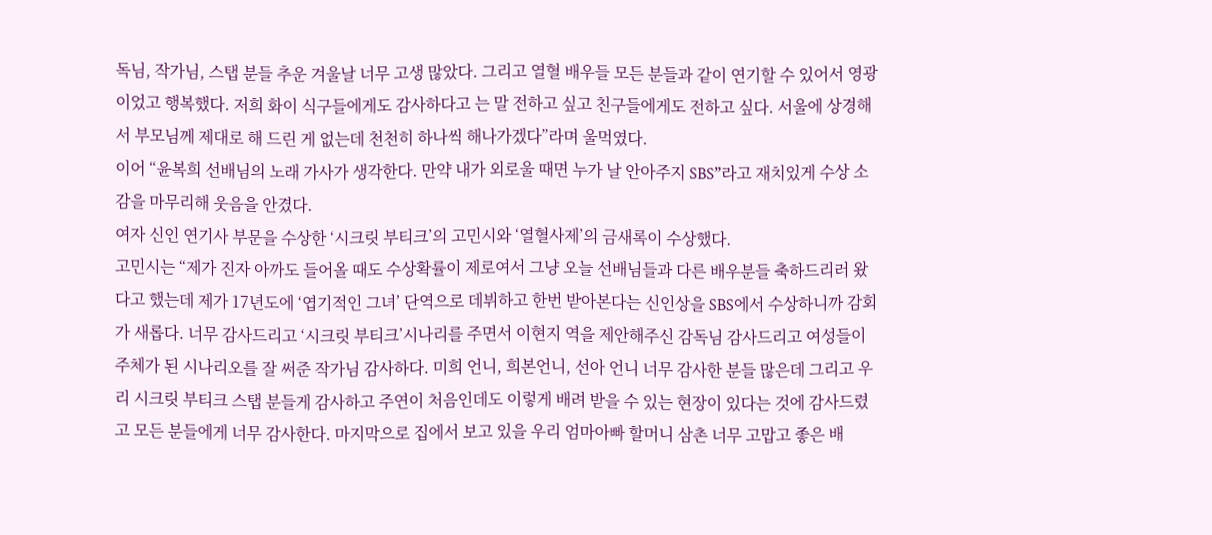독님, 작가님, 스탭 분들 추운 겨울날 너무 고생 많았다. 그리고 열혈 배우들 모든 분들과 같이 연기할 수 있어서 영광이었고 행복했다. 저희 화이 식구들에게도 감사하다고 는 말 전하고 싶고 친구들에게도 전하고 싶다. 서울에 상경해서 부모님께 제대로 해 드린 게 없는데 천천히 하나씩 해나가겠다”라며 울먹였다.
이어 “윤복희 선배님의 노래 가사가 생각한다. 만약 내가 외로울 때면 누가 날 안아주지 SBS”라고 재치있게 수상 소감을 마무리해 웃음을 안겼다.
여자 신인 연기사 부문을 수상한 ‘시크릿 부티크’의 고민시와 ‘열혈사제’의 금새록이 수상했다.
고민시는 “제가 진자 아까도 들어올 때도 수상확률이 제로여서 그냥 오늘 선배님들과 다른 배우분들 축하드리러 왔다고 했는데 제가 17년도에 ‘엽기적인 그녀’ 단역으로 데뷔하고 한번 받아본다는 신인상을 SBS에서 수상하니까 감회가 새롭다. 너무 감사드리고 ‘시크릿 부티크’시나리를 주면서 이현지 역을 제안해주신 감독님 감사드리고 여성들이 주체가 된 시나리오를 잘 써준 작가님 감사하다. 미희 언니, 희본언니, 선아 언니 너무 감사한 분들 많은데 그리고 우리 시크릿 부티크 스탭 분들게 감사하고 주연이 처음인데도 이렇게 배려 받을 수 있는 현장이 있다는 것에 감사드렸고 모든 분들에게 너무 감사한다. 마지막으로 집에서 보고 있을 우리 엄마아빠 할머니 삼촌 너무 고맙고 좋은 배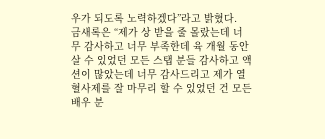우가 되도록 노력하겠다”라고 밝혔다.
금새록은 “제가 상 받을 줄 몰랐는데 너무 감사하고 너무 부족한데 육 개월 동안 살 수 있었던 모든 스탭 분들 감사하고 액션이 많았는데 너무 감사드리고 제가 열혈사제를 잘 마무리 할 수 있었던 건 모든 배우 분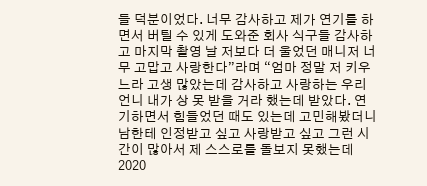들 덕분이었다. 너무 감사하고 제가 연기를 하면서 버틸 수 있게 도와준 회사 식구들 감사하고 마지막 촬영 날 저보다 더 울었던 매니저 너무 고맙고 사랑한다”라며 “엄마 정말 저 키우느라 고생 많았는데 감사하고 사랑하는 우리 언니 내가 상 못 받을 거라 했는데 받았다. 연기하면서 힘들었던 때도 있는데 고민해봤더니 남한테 인정받고 싶고 사랑받고 싶고 그런 시간이 많아서 제 스스로를 돌보지 못했는데 2020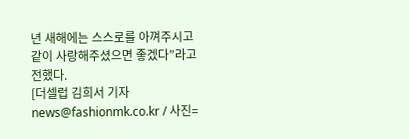년 새해에는 스스로를 아껴주시고 같이 사랑해주셨으면 좋겠다”라고 전했다.
[더셀럽 김희서 기자 news@fashionmk.co.kr / 사진=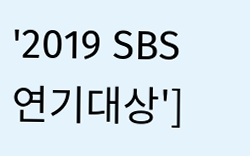'2019 SBS 연기대상']